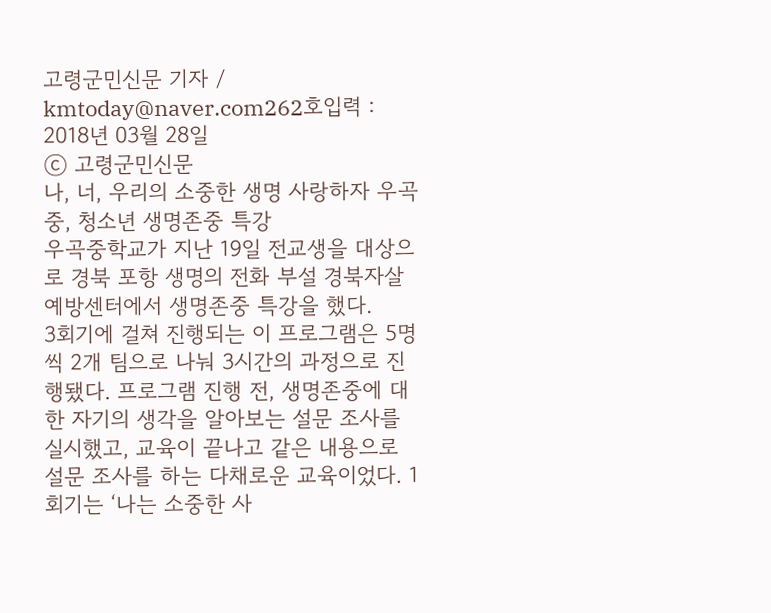고령군민신문 기자 / kmtoday@naver.com262호입력 : 2018년 03월 28일
ⓒ 고령군민신문
나, 너, 우리의 소중한 생명 사랑하자 우곡중, 청소년 생명존중 특강
우곡중학교가 지난 19일 전교생을 대상으로 경북 포항 생명의 전화 부설 경북자살예방센터에서 생명존중 특강을 했다.
3회기에 걸쳐 진행되는 이 프로그램은 5명씩 2개 팀으로 나눠 3시간의 과정으로 진행됐다. 프로그램 진행 전, 생명존중에 대한 자기의 생각을 알아보는 설문 조사를 실시했고, 교육이 끝나고 같은 내용으로 설문 조사를 하는 다채로운 교육이었다. 1회기는 ‘나는 소중한 사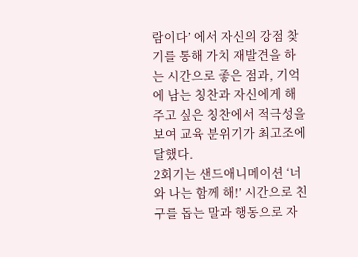람이다’ 에서 자신의 강점 찾기를 통해 가치 재발견을 하는 시간으로 좋은 점과, 기억에 남는 칭찬과 자신에게 해주고 싶은 칭찬에서 적극성을 보여 교육 분위기가 최고조에 달했다.
2회기는 샌드애니메이션 ‘너와 나는 함께 해!’ 시간으로 친구를 돕는 말과 행동으로 자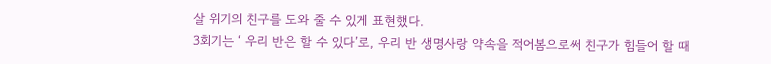살 위기의 친구를 도와 줄 수 있게 표현했다.
3회기는 ‘ 우리 반은 할 수 있다’로, 우리 반 생명사랑 약속을 적어봄으로써 친구가 힘들어 할 때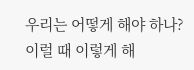우리는 어떻게 해야 하나? 이럴 때 이렇게 해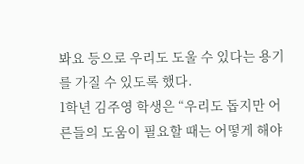봐요 등으로 우리도 도울 수 있다는 용기를 가질 수 있도록 했다.
1학년 김주영 학생은 “우리도 돕지만 어른들의 도움이 필요할 때는 어떻게 해야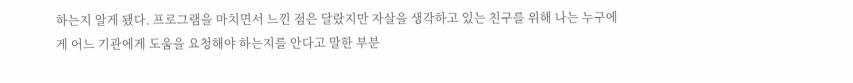하는지 알게 됐다. 프로그램을 마치면서 느낀 점은 달랐지만 자살을 생각하고 있는 친구를 위해 나는 누구에게 어느 기관에게 도움을 요청해야 하는지를 안다고 말한 부분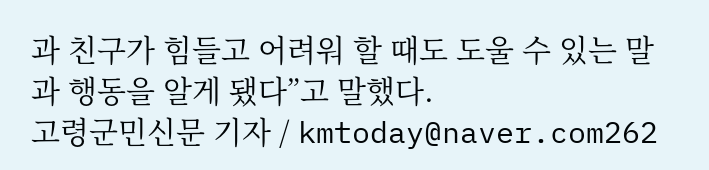과 친구가 힘들고 어려워 할 때도 도울 수 있는 말과 행동을 알게 됐다”고 말했다.
고령군민신문 기자 / kmtoday@naver.com262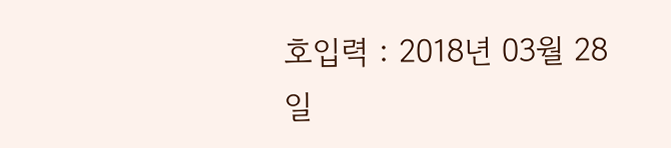호입력 : 2018년 03월 28일